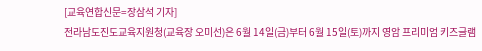[교육연합신문=장삼석 기자]
전라남도진도교육지원청(교육장 오미선)은 6월 14일(금)부터 6월 15일(토)까지 영암 프리미엄 키즈글램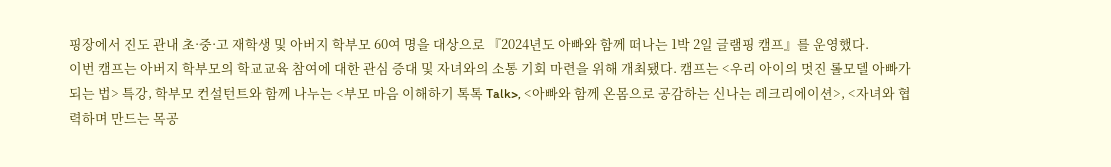핑장에서 진도 관내 초·중·고 재학생 및 아버지 학부모 60여 명을 대상으로 『2024년도 아빠와 함께 떠나는 1박 2일 글램핑 캠프』를 운영했다.
이번 캠프는 아버지 학부모의 학교교육 참여에 대한 관심 증대 및 자녀와의 소통 기회 마련을 위해 개최됐다. 캠프는 <우리 아이의 멋진 롤모델 아빠가 되는 법> 특강, 학부모 컨설턴트와 함께 나누는 <부모 마음 이해하기 톡톡 Talk>, <아빠와 함께 온몸으로 공감하는 신나는 레크리에이션>, <자녀와 협력하며 만드는 목공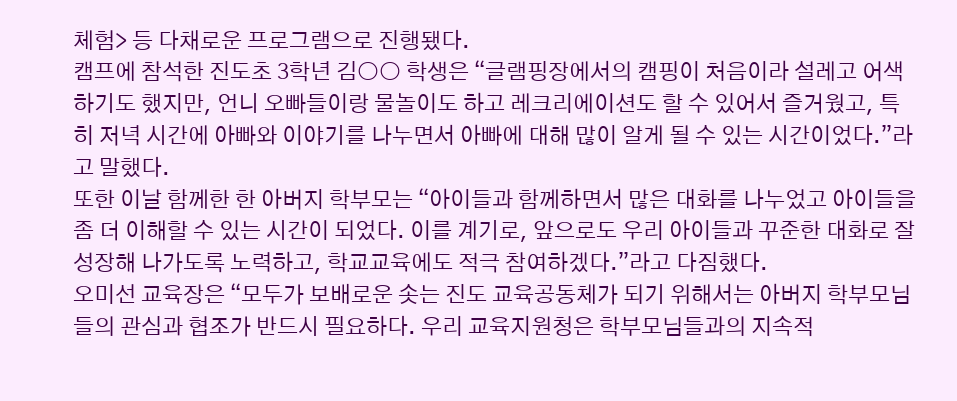체험> 등 다채로운 프로그램으로 진행됐다.
캠프에 참석한 진도초 3학년 김○○ 학생은 “글램핑장에서의 캠핑이 처음이라 설레고 어색하기도 했지만, 언니 오빠들이랑 물놀이도 하고 레크리에이션도 할 수 있어서 즐거웠고, 특히 저녁 시간에 아빠와 이야기를 나누면서 아빠에 대해 많이 알게 될 수 있는 시간이었다.”라고 말했다.
또한 이날 함께한 한 아버지 학부모는 “아이들과 함께하면서 많은 대화를 나누었고 아이들을 좀 더 이해할 수 있는 시간이 되었다. 이를 계기로, 앞으로도 우리 아이들과 꾸준한 대화로 잘 성장해 나가도록 노력하고, 학교교육에도 적극 참여하겠다.”라고 다짐했다.
오미선 교육장은 “모두가 보배로운 솟는 진도 교육공동체가 되기 위해서는 아버지 학부모님들의 관심과 협조가 반드시 필요하다. 우리 교육지원청은 학부모님들과의 지속적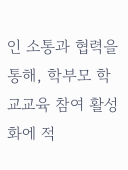인 소통과 협력을 통해, 학부모 학교교육 참여 활성화에 적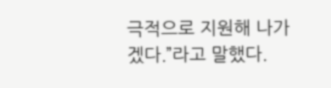극적으로 지원해 나가겠다.”라고 말했다.